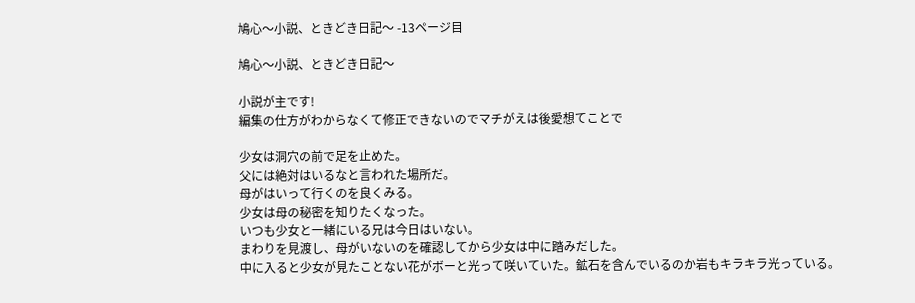鳩心〜小説、ときどき日記〜 -13ページ目

鳩心〜小説、ときどき日記〜

小説が主です!
編集の仕方がわからなくて修正できないのでマチがえは後愛想てことで

少女は洞穴の前で足を止めた。
父には絶対はいるなと言われた場所だ。
母がはいって行くのを良くみる。
少女は母の秘密を知りたくなった。
いつも少女と一緒にいる兄は今日はいない。
まわりを見渡し、母がいないのを確認してから少女は中に踏みだした。
中に入ると少女が見たことない花がボーと光って咲いていた。鉱石を含んでいるのか岩もキラキラ光っている。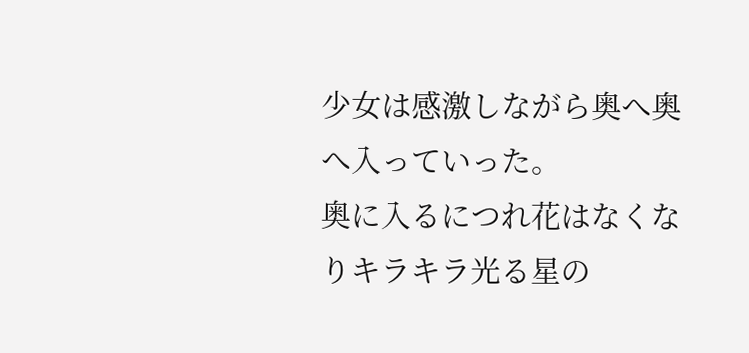少女は感激しながら奥へ奥へ入っていった。
奥に入るにつれ花はなくなりキラキラ光る星の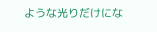ような光りだけにな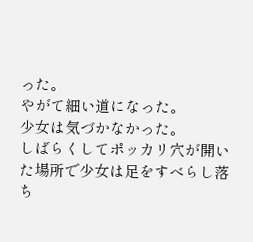った。
やがて細い道になった。
少女は気づかなかった。
しばらくしてポッカリ穴が開いた場所で少女は足をすべらし落ち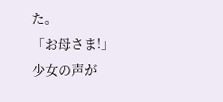た。
「お母さま!」
少女の声が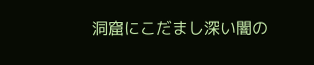洞窟にこだまし深い闇の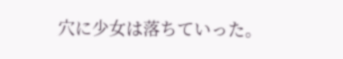穴に少女は落ちていった。